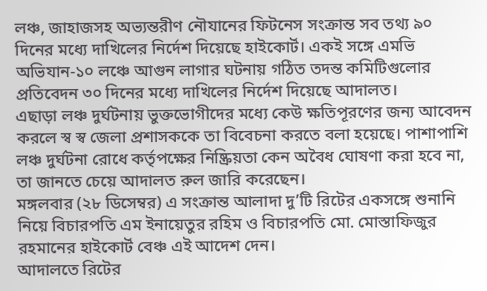লঞ্চ, জাহাজসহ অভ্যন্তরীণ নৌযানের ফিটনেস সংক্রান্ত সব তথ্য ৯০ দিনের মধ্যে দাখিলের নির্দেশ দিয়েছে হাইকোর্ট। একই সঙ্গে এমভি অভিযান-১০ লঞ্চে আগুন লাগার ঘটনায় গঠিত তদন্ত কমিটিগুলোর প্রতিবেদন ৩০ দিনের মধ্যে দাখিলের নির্দেশ দিয়েছে আদালত।
এছাড়া লঞ্চ দুর্ঘটনায় ভুক্তভোগীদের মধ্যে কেউ ক্ষতিপূরণের জন্য আবেদন করলে স্ব স্ব জেলা প্রশাসককে তা বিবেচনা করতে বলা হয়েছে। পাশাপাশি লঞ্চ দুর্ঘটনা রোধে কর্তৃপক্ষের নিষ্ক্রিয়তা কেন অবৈধ ঘোষণা করা হবে না, তা জানতে চেয়ে আদালত রুল জারি করেছেন।
মঙ্গলবার (২৮ ডিসেম্বর) এ সংক্রান্ত আলাদা দু’টি রিটের একসঙ্গে শুনানি নিয়ে বিচারপতি এম ইনায়েতুর রহিম ও বিচারপতি মো. মোস্তাফিজুর রহমানের হাইকোর্ট বেঞ্চ এই আদেশ দেন।
আদালতে রিটের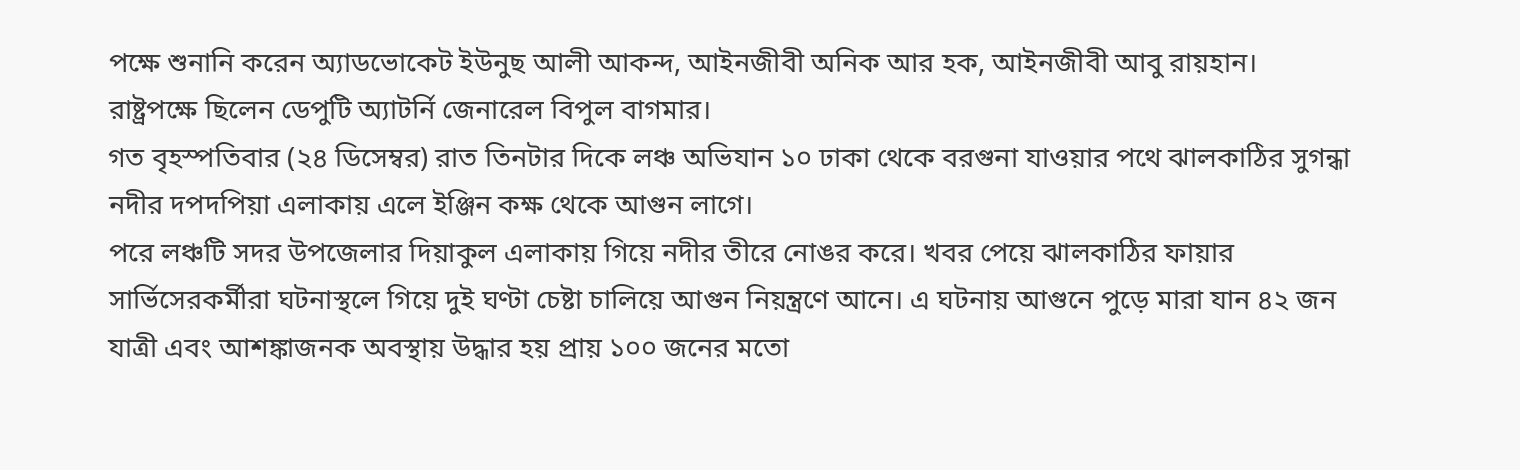পক্ষে শুনানি করেন অ্যাডভোকেট ইউনুছ আলী আকন্দ, আইনজীবী অনিক আর হক, আইনজীবী আবু রায়হান। রাষ্ট্রপক্ষে ছিলেন ডেপুটি অ্যাটর্নি জেনারেল বিপুল বাগমার।
গত বৃহস্পতিবার (২৪ ডিসেম্বর) রাত তিনটার দিকে লঞ্চ অভিযান ১০ ঢাকা থেকে বরগুনা যাওয়ার পথে ঝালকাঠির সুগন্ধা নদীর দপদপিয়া এলাকায় এলে ইঞ্জিন কক্ষ থেকে আগুন লাগে।
পরে লঞ্চটি সদর উপজেলার দিয়াকুল এলাকায় গিয়ে নদীর তীরে নোঙর করে। খবর পেয়ে ঝালকাঠির ফায়ার সার্ভিসেরকর্মীরা ঘটনাস্থলে গিয়ে দুই ঘণ্টা চেষ্টা চালিয়ে আগুন নিয়ন্ত্রণে আনে। এ ঘটনায় আগুনে পুড়ে মারা যান ৪২ জন যাত্রী এবং আশঙ্কাজনক অবস্থায় উদ্ধার হয় প্রায় ১০০ জনের মতো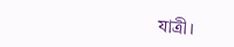যাত্রী।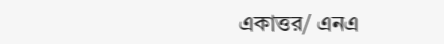একাত্তর/ এনএ